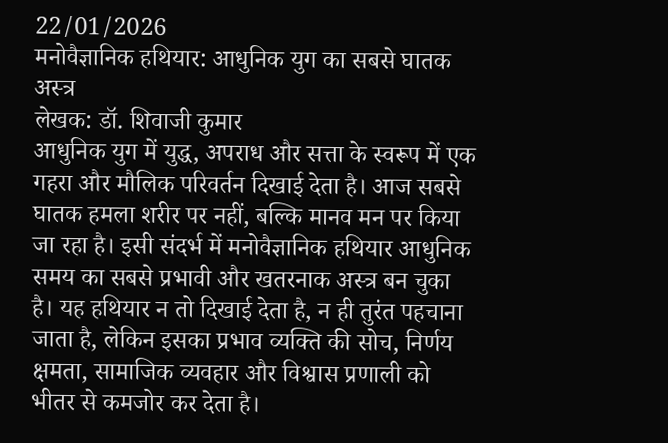22/01/2026
मनोवैज्ञानिक हथियार: आधुनिक युग का सबसे घातक अस्त्र
लेखक: डॉ. शिवाजी कुमार
आधुनिक युग में युद्ध, अपराध और सत्ता के स्वरूप में एक गहरा और मौलिक परिवर्तन दिखाई देता है। आज सबसे घातक हमला शरीर पर नहीं, बल्कि मानव मन पर किया जा रहा है। इसी संदर्भ में मनोवैज्ञानिक हथियार आधुनिक समय का सबसे प्रभावी और खतरनाक अस्त्र बन चुका है। यह हथियार न तो दिखाई देता है, न ही तुरंत पहचाना जाता है, लेकिन इसका प्रभाव व्यक्ति की सोच, निर्णय क्षमता, सामाजिक व्यवहार और विश्वास प्रणाली को भीतर से कमजोर कर देता है।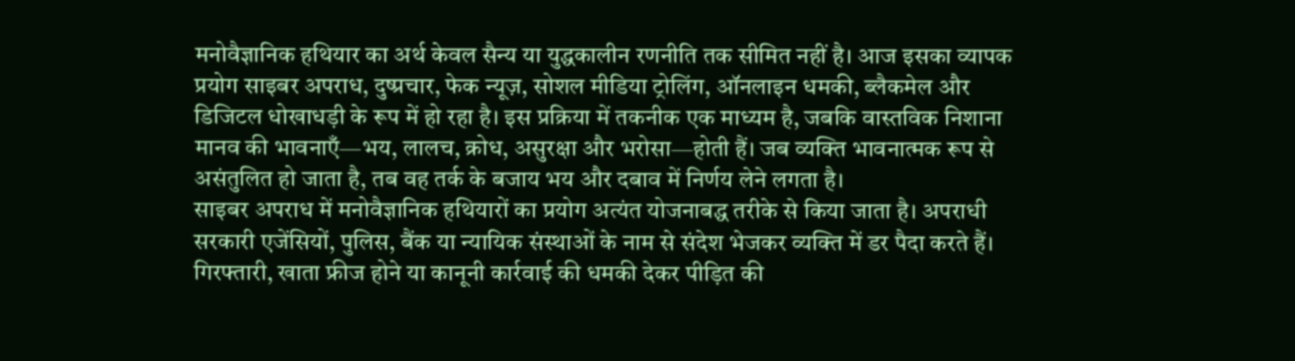मनोवैज्ञानिक हथियार का अर्थ केवल सैन्य या युद्धकालीन रणनीति तक सीमित नहीं है। आज इसका व्यापक प्रयोग साइबर अपराध, दुष्प्रचार, फेक न्यूज़, सोशल मीडिया ट्रोलिंग, ऑनलाइन धमकी, ब्लैकमेल और डिजिटल धोखाधड़ी के रूप में हो रहा है। इस प्रक्रिया में तकनीक एक माध्यम है, जबकि वास्तविक निशाना मानव की भावनाएँ—भय, लालच, क्रोध, असुरक्षा और भरोसा—होती हैं। जब व्यक्ति भावनात्मक रूप से असंतुलित हो जाता है, तब वह तर्क के बजाय भय और दबाव में निर्णय लेने लगता है।
साइबर अपराध में मनोवैज्ञानिक हथियारों का प्रयोग अत्यंत योजनाबद्ध तरीके से किया जाता है। अपराधी सरकारी एजेंसियों, पुलिस, बैंक या न्यायिक संस्थाओं के नाम से संदेश भेजकर व्यक्ति में डर पैदा करते हैं। गिरफ्तारी, खाता फ्रीज होने या कानूनी कार्रवाई की धमकी देकर पीड़ित की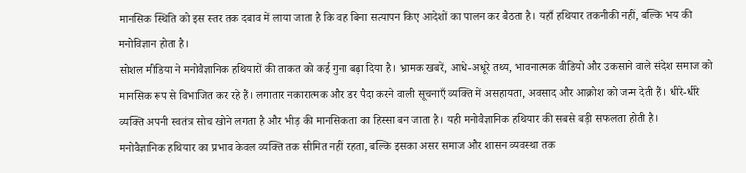मानसिक स्थिति को इस स्तर तक दबाव में लाया जाता है कि वह बिना सत्यापन किए आदेशों का पालन कर बैठता है। यहाँ हथियार तकनीकी नहीं, बल्कि भय की मनोविज्ञान होता है।
सोशल मीडिया ने मनोवैज्ञानिक हथियारों की ताकत को कई गुना बढ़ा दिया है। भ्रामक खबरें, आधे-अधूरे तथ्य, भावनात्मक वीडियो और उकसाने वाले संदेश समाज को मानसिक रूप से विभाजित कर रहे हैं। लगातार नकारात्मक और डर पैदा करने वाली सूचनाएँ व्यक्ति में असहायता, अवसाद और आक्रोश को जन्म देती हैं। धीरे-धीरे व्यक्ति अपनी स्वतंत्र सोच खोने लगता है और भीड़ की मानसिकता का हिस्सा बन जाता है। यही मनोवैज्ञानिक हथियार की सबसे बड़ी सफलता होती है।
मनोवैज्ञानिक हथियार का प्रभाव केवल व्यक्ति तक सीमित नहीं रहता, बल्कि इसका असर समाज और शासन व्यवस्था तक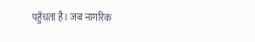पहुँचता है। जब नागरिक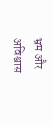भ्रम और अविश्वास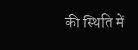की स्थिति में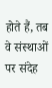होते हैं, तब वे संस्थाओं पर संदेह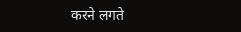करने लगते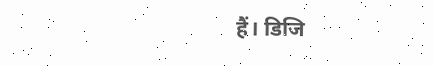हैं। डिजि